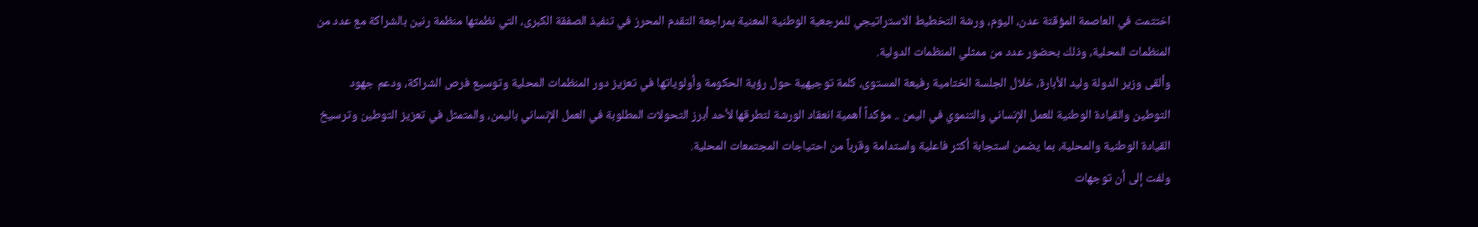اختتمت في العاصمة المؤقتة عدن، اليوم، ورشة التخطيط الاستراتيجي للمرجعية الوطنية المعنية بمراجعة التقدم المحرز في تنفيذ الصفقة الكبرى، التي نظمتها منظمة رنين بالشراكة مع عدد من المنظمات المحلية، وذلك بحضور عدد من ممثلي المنظمات الدولية.
وألقى وزير الدولة وليد الأبارة، خلال الجلسة الختامية رفيعة المستوى، كلمة توجيهية حول رؤية الحكومة وأولوياتها في تعزيز دور المنظمات المحلية وتوسيع فرص الشراكة، ودعم جهود التوطين والقيادة الوطنية للعمل الإنساني والتنموي في اليمن .. مؤكداً أهمية انعقاد الورشة لتطرقها لأحد أبرز التحولات المطلوبة في العمل الإنساني باليمن، والمتمثل في تعزيز التوطين وترسيخ القيادة الوطنية والمحلية، بما يضمن استجابة أكثر فاعلية واستدامة وقرباً من احتياجات المجتمعات المحلية.
ولفت إلى أن توجهات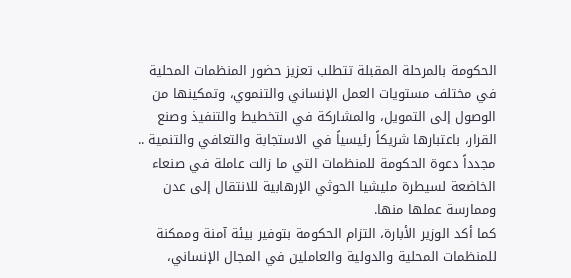الحكومة بالمرحلة المقبلة تتطلب تعزيز حضور المنظمات المحلية في مختلف مستويات العمل الإنساني والتنموي، وتمكينها من الوصول إلى التمويل، والمشاركة في التخطيط والتنفيذ وصنع القرار، باعتبارها شريكاً رئيسياً في الاستجابة والتعافي والتنمية .. مجدداً دعوة الحكومة للمنظمات التي ما زالت عاملة في صنعاء الخاضعة لسيطرة مليشيا الحوثي الإرهابية للانتقال إلى عدن وممارسة عملها منها.
كما أكد الوزير الأبارة، التزام الحكومة بتوفير بيئة آمنة وممكنة للمنظمات المحلية والدولية والعاملين في المجال الإنساني،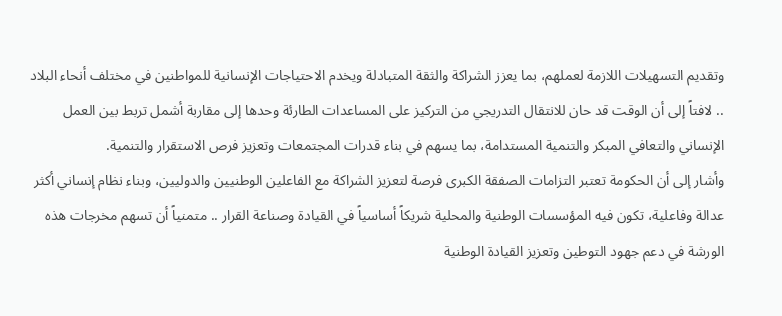وتقديم التسهيلات اللازمة لعملهم، بما يعزز الشراكة والثقة المتبادلة ويخدم الاحتياجات الإنسانية للمواطنين في مختلف أنحاء البلاد .. لافتاً إلى أن الوقت قد حان للانتقال التدريجي من التركيز على المساعدات الطارئة وحدها إلى مقاربة أشمل تربط بين العمل الإنساني والتعافي المبكر والتنمية المستدامة، بما يسهم في بناء قدرات المجتمعات وتعزيز فرص الاستقرار والتنمية.
وأشار إلى أن الحكومة تعتبر التزامات الصفقة الكبرى فرصة لتعزيز الشراكة مع الفاعلين الوطنيين والدوليين، وبناء نظام إنساني أكثر عدالة وفاعلية، تكون فيه المؤسسات الوطنية والمحلية شريكاً أساسياً في القيادة وصناعة القرار .. متمنياً أن تسهم مخرجات هذه الورشة في دعم جهود التوطين وتعزيز القيادة الوطنية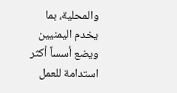والمحلية، بما يخدم اليمنيين ويضع أسساً أكثر استدامة للعمل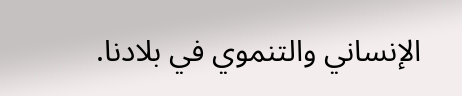الإنساني والتنموي في بلادنا.